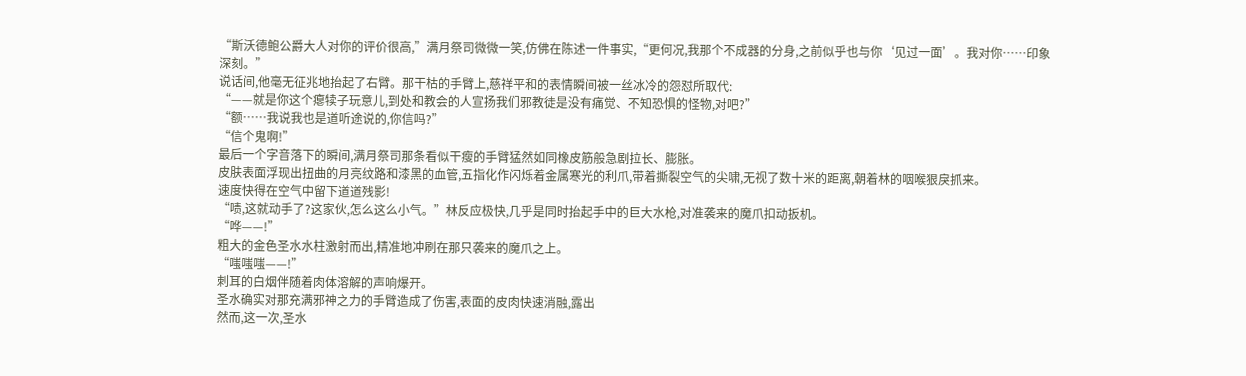“斯沃德鲍公爵大人对你的评价很高,”满月祭司微微一笑,仿佛在陈述一件事实,“更何况,我那个不成器的分身,之前似乎也与你‘见过一面’。我对你……印象深刻。”
说话间,他毫无征兆地抬起了右臂。那干枯的手臂上,慈祥平和的表情瞬间被一丝冰冷的怨怼所取代:
“——就是你这个瘪犊子玩意儿,到处和教会的人宣扬我们邪教徒是没有痛觉、不知恐惧的怪物,对吧?”
“额……我说我也是道听途说的,你信吗?”
“信个鬼啊!”
最后一个字音落下的瞬间,满月祭司那条看似干瘦的手臂猛然如同橡皮筋般急剧拉长、膨胀。
皮肤表面浮现出扭曲的月亮纹路和漆黑的血管,五指化作闪烁着金属寒光的利爪,带着撕裂空气的尖啸,无视了数十米的距离,朝着林的咽喉狠戾抓来。
速度快得在空气中留下道道残影!
“啧,这就动手了?这家伙,怎么这么小气。”林反应极快,几乎是同时抬起手中的巨大水枪,对准袭来的魔爪扣动扳机。
“哗——!”
粗大的金色圣水水柱激射而出,精准地冲刷在那只袭来的魔爪之上。
“嗤嗤嗤——!”
刺耳的白烟伴随着肉体溶解的声响爆开。
圣水确实对那充满邪神之力的手臂造成了伤害,表面的皮肉快速消融,露出
然而,这一次,圣水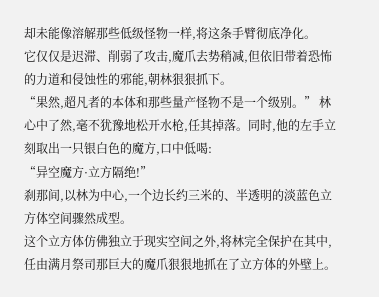却未能像溶解那些低级怪物一样,将这条手臂彻底净化。
它仅仅是迟滞、削弱了攻击,魔爪去势稍减,但依旧带着恐怖的力道和侵蚀性的邪能,朝林狠狠抓下。
“果然,超凡者的本体和那些量产怪物不是一个级别。” 林心中了然,毫不犹豫地松开水枪,任其掉落。同时,他的左手立刻取出一只银白色的魔方,口中低喝:
“异空魔方·立方隔绝!”
刹那间,以林为中心,一个边长约三米的、半透明的淡蓝色立方体空间骤然成型。
这个立方体仿佛独立于现实空间之外,将林完全保护在其中,任由满月祭司那巨大的魔爪狠狠地抓在了立方体的外壁上。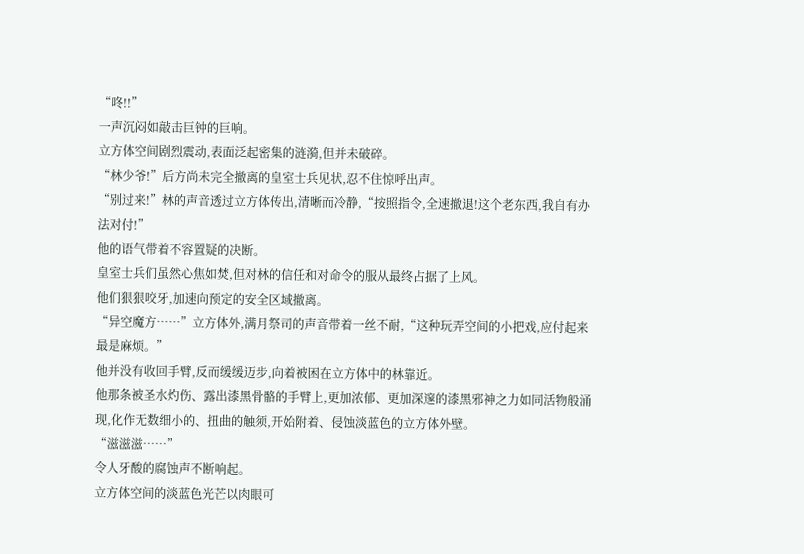“咚!!”
一声沉闷如敲击巨钟的巨响。
立方体空间剧烈震动,表面泛起密集的涟漪,但并未破碎。
“林少爷!”后方尚未完全撤离的皇室士兵见状,忍不住惊呼出声。
“别过来!”林的声音透过立方体传出,清晰而冷静,“按照指令,全速撤退!这个老东西,我自有办法对付!”
他的语气带着不容置疑的决断。
皇室士兵们虽然心焦如焚,但对林的信任和对命令的服从最终占据了上风。
他们狠狠咬牙,加速向预定的安全区域撤离。
“异空魔方……”立方体外,满月祭司的声音带着一丝不耐,“这种玩弄空间的小把戏,应付起来最是麻烦。”
他并没有收回手臂,反而缓缓迈步,向着被困在立方体中的林靠近。
他那条被圣水灼伤、露出漆黑骨骼的手臂上,更加浓郁、更加深邃的漆黑邪神之力如同活物般涌现,化作无数细小的、扭曲的触须,开始附着、侵蚀淡蓝色的立方体外壁。
“滋滋滋……”
令人牙酸的腐蚀声不断响起。
立方体空间的淡蓝色光芒以肉眼可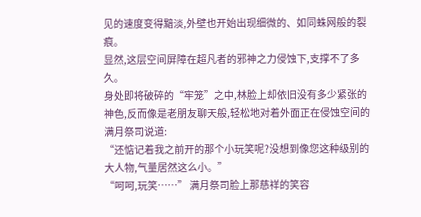见的速度变得黯淡,外壁也开始出现细微的、如同蛛网般的裂痕。
显然,这层空间屏障在超凡者的邪神之力侵蚀下,支撑不了多久。
身处即将破碎的“牢笼”之中,林脸上却依旧没有多少紧张的神色,反而像是老朋友聊天般,轻松地对着外面正在侵蚀空间的满月祭司说道:
“还惦记着我之前开的那个小玩笑呢?没想到像您这种级别的大人物,气量居然这么小。”
“呵呵,玩笑……” 满月祭司脸上那慈祥的笑容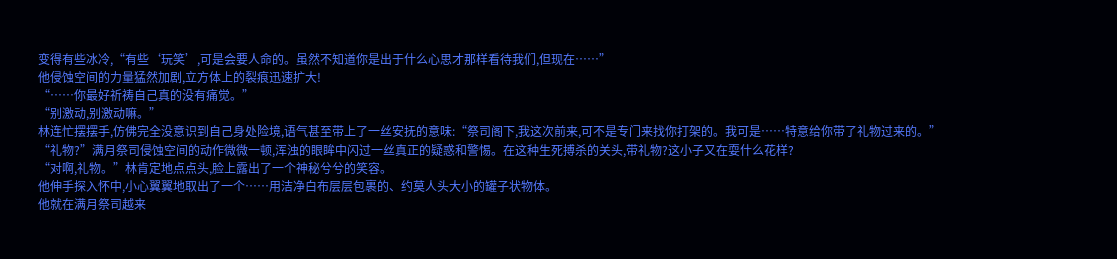变得有些冰冷,“有些‘玩笑’,可是会要人命的。虽然不知道你是出于什么心思才那样看待我们,但现在……”
他侵蚀空间的力量猛然加剧,立方体上的裂痕迅速扩大!
“……你最好祈祷自己真的没有痛觉。”
“别激动,别激动嘛。”
林连忙摆摆手,仿佛完全没意识到自己身处险境,语气甚至带上了一丝安抚的意味:“祭司阁下,我这次前来,可不是专门来找你打架的。我可是……特意给你带了礼物过来的。”
“礼物?”满月祭司侵蚀空间的动作微微一顿,浑浊的眼眸中闪过一丝真正的疑惑和警惕。在这种生死搏杀的关头,带礼物?这小子又在耍什么花样?
“对啊,礼物。”林肯定地点点头,脸上露出了一个神秘兮兮的笑容。
他伸手探入怀中,小心翼翼地取出了一个……用洁净白布层层包裹的、约莫人头大小的罐子状物体。
他就在满月祭司越来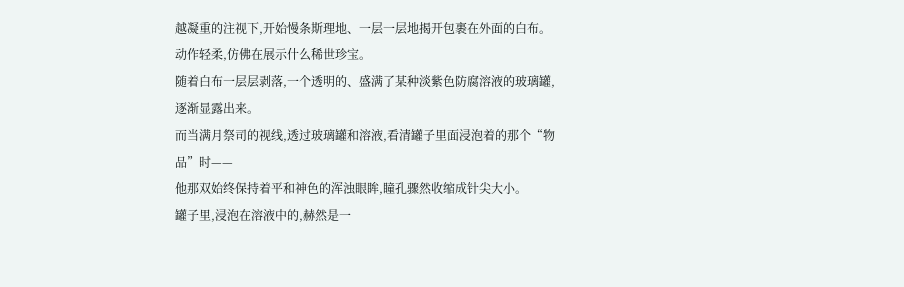越凝重的注视下,开始慢条斯理地、一层一层地揭开包裹在外面的白布。动作轻柔,仿佛在展示什么稀世珍宝。
随着白布一层层剥落,一个透明的、盛满了某种淡紫色防腐溶液的玻璃罐,逐渐显露出来。
而当满月祭司的视线,透过玻璃罐和溶液,看清罐子里面浸泡着的那个“物品”时——
他那双始终保持着平和神色的浑浊眼眸,瞳孔骤然收缩成针尖大小。
罐子里,浸泡在溶液中的,赫然是一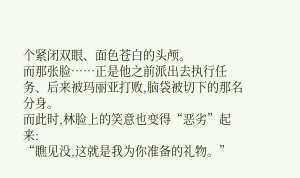个紧闭双眼、面色苍白的头颅。
而那张脸……正是他之前派出去执行任务、后来被玛丽亚打败,脑袋被切下的那名分身。
而此时,林脸上的笑意也变得“恶劣”起来:
“瞧见没,这就是我为你准备的礼物。”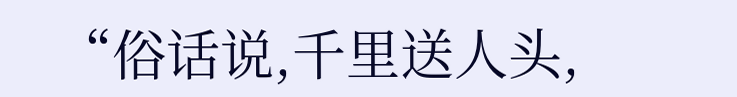“俗话说,千里送人头,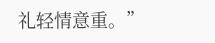礼轻情意重。”